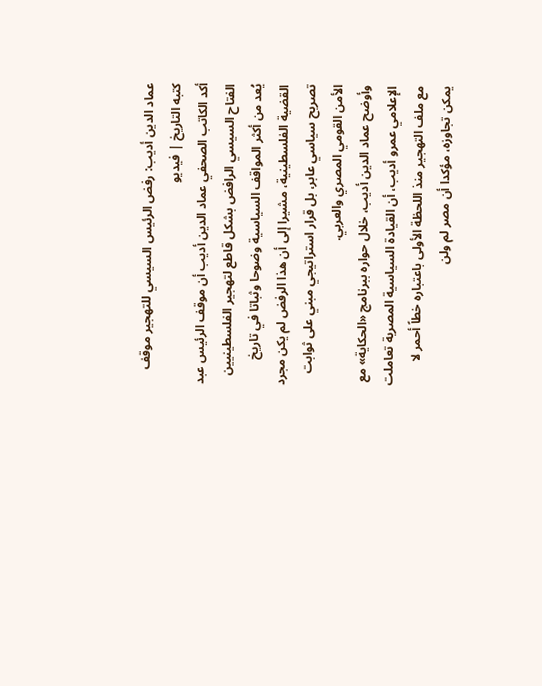عماد الدين أديب: رفض الرئيس السيسي للتهجير موقف كتبه التاريخ | فيديو
أكد الكاتب الصحفي عماد الدين أديب أن موقف الرئيس عبد الفتاح السيسي الرافض بشكل قاطع لتهجير الفلسطينيين يُعد من أكثر المواقف السياسية وضوحا وثباتا في تاريخ القضية الفلسطينية، مشيرا إلى أن هذا الرفض لم يكن مجرد تصريح سياسي عابر، بل قرار استراتيجي مبني على ثوابت الأمن القومي المصري والعربي.
وأوضح عماد الدين أديب، خلال حواره ببرنامج «الحكاية» مع الإعلامي عمرو أديب، أن القيادة السياسية المصرية تعاملت مع ملف التهجير منذ اللحظة الأولى باعتباره خطاً أحمر لا يمكن تجاوزه، مؤكدا أن مصر لم ولن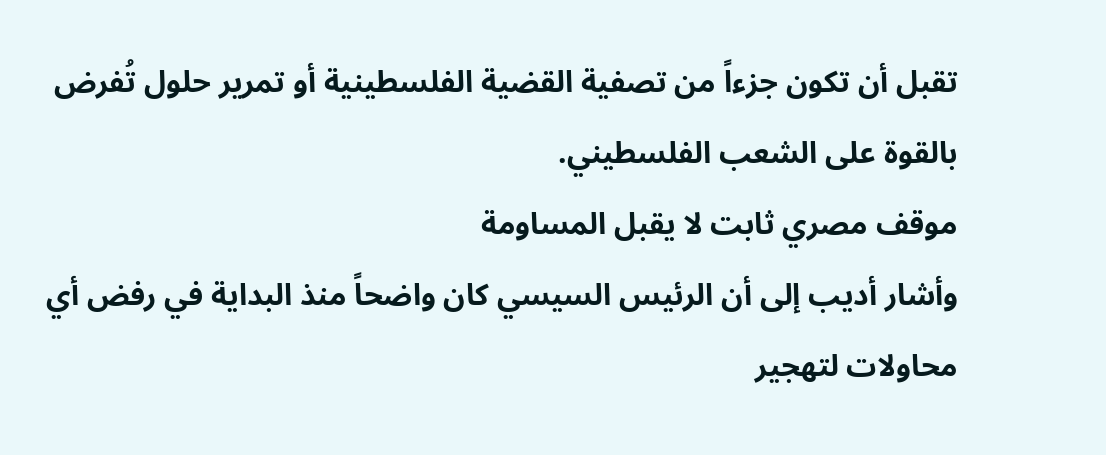تقبل أن تكون جزءاً من تصفية القضية الفلسطينية أو تمرير حلول تُفرض بالقوة على الشعب الفلسطيني.
موقف مصري ثابت لا يقبل المساومة
وأشار أديب إلى أن الرئيس السيسي كان واضحاً منذ البداية في رفض أي محاولات لتهجير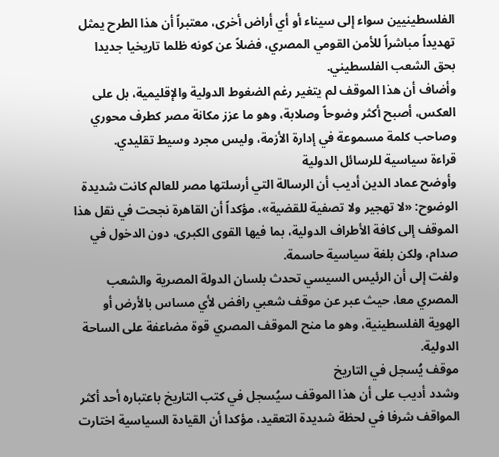الفلسطينيين سواء إلى سيناء أو أي أراض أخرى، معتبراً أن هذا الطرح يمثل تهديداً مباشراً للأمن القومي المصري، فضلاً عن كونه ظلما تاريخيا جديدا بحق الشعب الفلسطيني.
وأضاف أن هذا الموقف لم يتغير رغم الضغوط الدولية والإقليمية، بل على العكس، أصبح أكثر وضوحاً وصلابة، وهو ما عزز مكانة مصر كطرف محوري وصاحب كلمة مسموعة في إدارة الأزمة، وليس مجرد وسيط تقليدي.
قراءة سياسية للرسائل الدولية
وأوضح عماد الدين أديب أن الرسالة التي أرسلتها مصر للعالم كانت شديدة الوضوح: «لا تهجير ولا تصفية للقضية»، مؤكداً أن القاهرة نجحت في نقل هذا الموقف إلى كافة الأطراف الدولية، بما فيها القوى الكبرى، دون الدخول في صدام، ولكن بلغة سياسية حاسمة.
ولفت إلى أن الرئيس السيسي تحدث بلسان الدولة المصرية والشعب المصري معا، حيث عبر عن موقف شعبي رافض لأي مساس بالأرض أو الهوية الفلسطينية، وهو ما منح الموقف المصري قوة مضاعفة على الساحة الدولية.
موقف يُسجل في التاريخ
وشدد أديب على أن هذا الموقف سيُسجل في كتب التاريخ باعتباره أحد أكثر المواقف شرفا في لحظة شديدة التعقيد، مؤكدا أن القيادة السياسية اختارت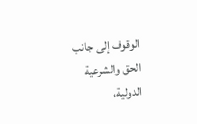الوقوف إلى جانب الحق والشرعية الدولية،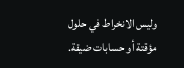وليس الانخراط في حلول مؤقتة أو حسابات ضيقة.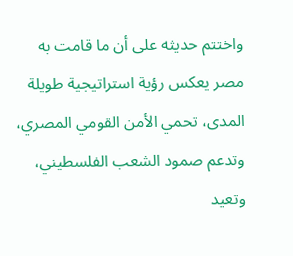واختتم حديثه على أن ما قامت به مصر يعكس رؤية استراتيجية طويلة المدى، تحمي الأمن القومي المصري، وتدعم صمود الشعب الفلسطيني، وتعيد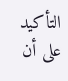التأكيد على أن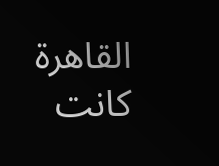القاهرة كانت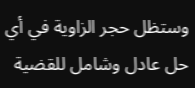وستظل حجر الزاوية في أي حل عادل وشامل للقضية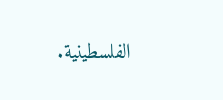الفلسطينية.